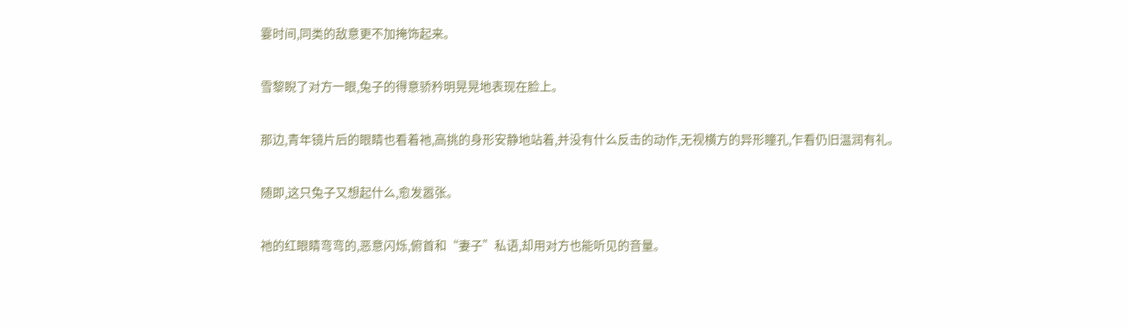霎时间,同类的敌意更不加掩饰起来。

雪黎睨了对方一眼,兔子的得意骄矜明晃晃地表现在脸上。

那边,青年镜片后的眼睛也看着祂,高挑的身形安静地站着,并没有什么反击的动作,无视横方的异形瞳孔,乍看仍旧温润有礼。

随即,这只兔子又想起什么,愈发嚣张。

祂的红眼睛弯弯的,恶意闪烁,俯首和“妻子”私语,却用对方也能听见的音量。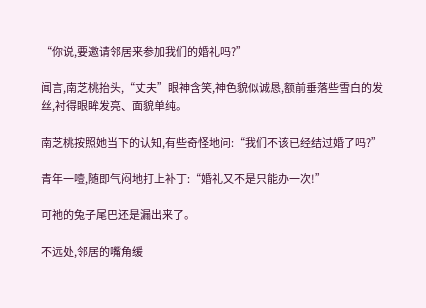“你说,要邀请邻居来参加我们的婚礼吗?”

闻言,南芝桃抬头,“丈夫”眼神含笑,神色貌似诚恳,额前垂落些雪白的发丝,衬得眼眸发亮、面貌单纯。

南芝桃按照她当下的认知,有些奇怪地问:“我们不该已经结过婚了吗?”

青年一噎,随即气闷地打上补丁:“婚礼又不是只能办一次!”

可祂的兔子尾巴还是漏出来了。

不远处,邻居的嘴角缓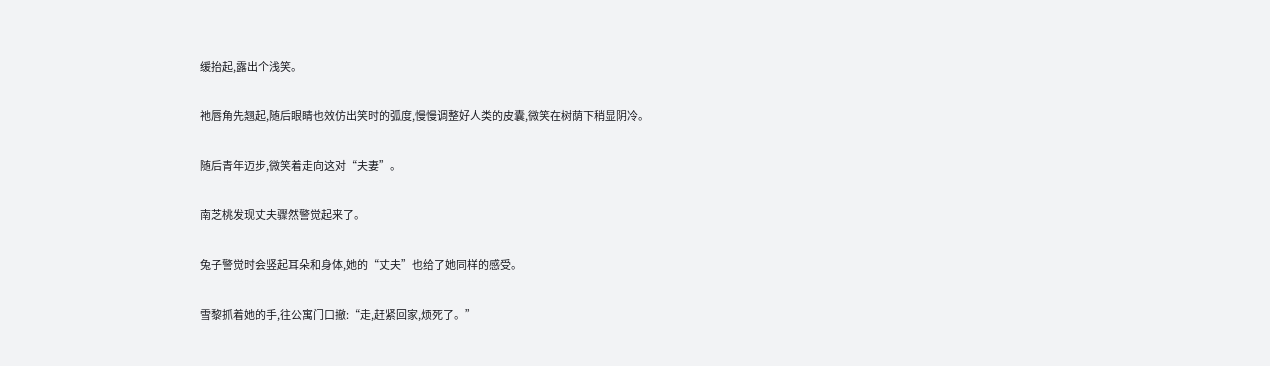缓抬起,露出个浅笑。

祂唇角先翘起,随后眼睛也效仿出笑时的弧度,慢慢调整好人类的皮囊,微笑在树荫下稍显阴冷。

随后青年迈步,微笑着走向这对“夫妻”。

南芝桃发现丈夫骤然警觉起来了。

兔子警觉时会竖起耳朵和身体,她的“丈夫”也给了她同样的感受。

雪黎抓着她的手,往公寓门口撤:“走,赶紧回家,烦死了。”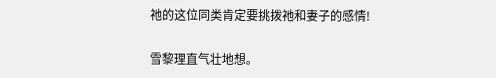祂的这位同类肯定要挑拨祂和妻子的感情!

雪黎理直气壮地想。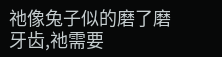祂像兔子似的磨了磨牙齿,祂需要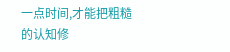一点时间,才能把粗糙的认知修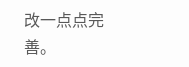改一点点完善。